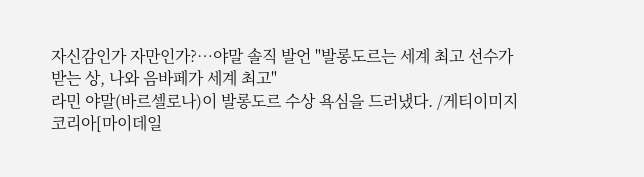자신감인가 자만인가?…야말 솔직 발언 "발롱도르는 세계 최고 선수가 받는 상, 나와 음바페가 세계 최고"
라민 야말(바르셀로나)이 발롱도르 수상 욕심을 드러냈다. /게티이미지코리아[마이데일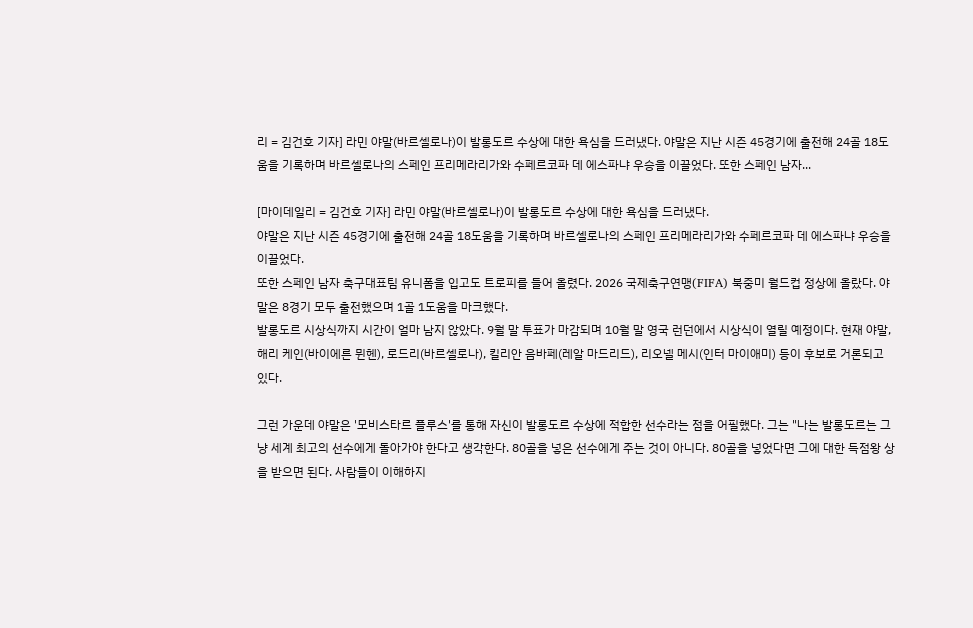리 = 김건호 기자] 라민 야말(바르셀로나)이 발롱도르 수상에 대한 욕심을 드러냈다. 야말은 지난 시즌 45경기에 출전해 24골 18도움을 기록하며 바르셀로나의 스페인 프리메라리가와 수페르코파 데 에스파냐 우승을 이끌었다. 또한 스페인 남자...

[마이데일리 = 김건호 기자] 라민 야말(바르셀로나)이 발롱도르 수상에 대한 욕심을 드러냈다.
야말은 지난 시즌 45경기에 출전해 24골 18도움을 기록하며 바르셀로나의 스페인 프리메라리가와 수페르코파 데 에스파냐 우승을 이끌었다.
또한 스페인 남자 축구대표팀 유니폼을 입고도 트로피를 들어 올렸다. 2026 국제축구연맹(FIFA) 북중미 월드컵 정상에 올랐다. 야말은 8경기 모두 출전했으며 1골 1도움을 마크했다.
발롱도르 시상식까지 시간이 얼마 남지 않았다. 9월 말 투표가 마감되며 10월 말 영국 런던에서 시상식이 열릴 예정이다. 현재 야말, 해리 케인(바이에른 뮌헨), 로드리(바르셀로나), 킬리안 음바페(레알 마드리드), 리오넬 메시(인터 마이애미) 등이 후보로 거론되고 있다.

그런 가운데 야말은 '모비스타르 플루스'를 통해 자신이 발롱도르 수상에 적합한 선수라는 점을 어필했다. 그는 "나는 발롱도르는 그냥 세계 최고의 선수에게 돌아가야 한다고 생각한다. 80골을 넣은 선수에게 주는 것이 아니다. 80골을 넣었다면 그에 대한 득점왕 상을 받으면 된다. 사람들이 이해하지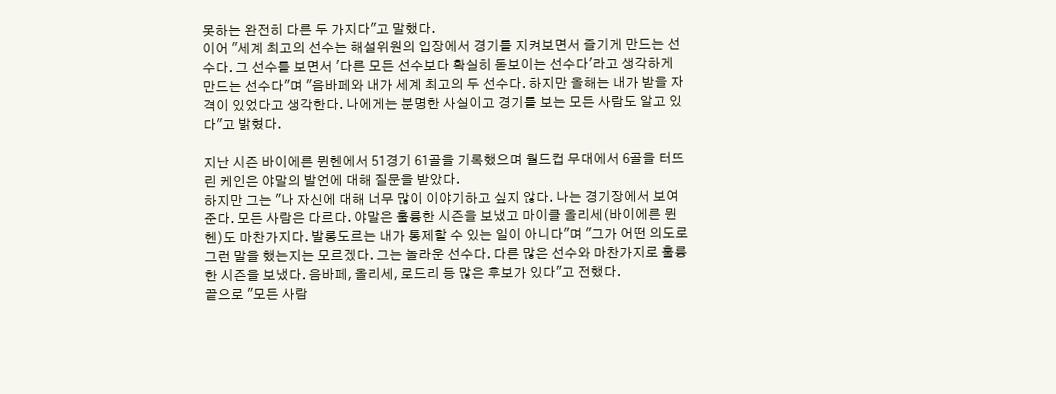못하는 완전히 다른 두 가지다"고 말했다.
이어 "세계 최고의 선수는 해설위원의 입장에서 경기를 지켜보면서 즐기게 만드는 선수다. 그 선수를 보면서 '다른 모든 선수보다 확실히 돋보이는 선수다'라고 생각하게 만드는 선수다"며 "음바페와 내가 세계 최고의 두 선수다. 하지만 올해는 내가 받을 자격이 있었다고 생각한다. 나에게는 분명한 사실이고 경기를 보는 모든 사람도 알고 있다"고 밝혔다.

지난 시즌 바이에른 뮌헨에서 51경기 61골을 기록했으며 월드컵 무대에서 6골을 터뜨린 케인은 야말의 발언에 대해 질문을 받았다.
하지만 그는 "나 자신에 대해 너무 많이 이야기하고 싶지 않다. 나는 경기장에서 보여준다. 모든 사람은 다르다. 야말은 훌륭한 시즌을 보냈고 마이클 올리세(바이에른 뮌헨)도 마찬가지다. 발롱도르는 내가 통제할 수 있는 일이 아니다"며 "그가 어떤 의도로 그런 말을 했는지는 모르겠다. 그는 놀라운 선수다. 다른 많은 선수와 마찬가지로 훌륭한 시즌을 보냈다. 음바페, 올리세, 로드리 등 많은 후보가 있다"고 전했다.
끝으로 "모든 사람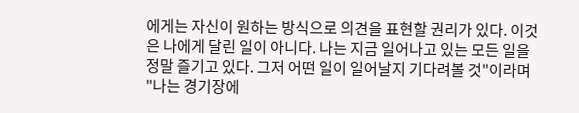에게는 자신이 원하는 방식으로 의견을 표현할 권리가 있다. 이것은 나에게 달린 일이 아니다. 나는 지금 일어나고 있는 모든 일을 정말 즐기고 있다. 그저 어떤 일이 일어날지 기다려볼 것"이라며 "나는 경기장에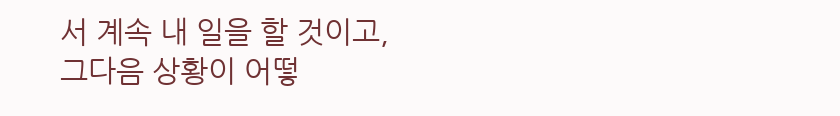서 계속 내 일을 할 것이고, 그다음 상황이 어떻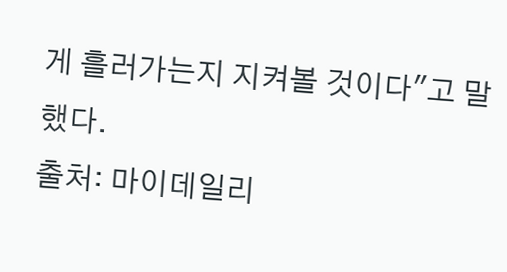게 흘러가는지 지켜볼 것이다"고 말했다.
출처: 마이데일리